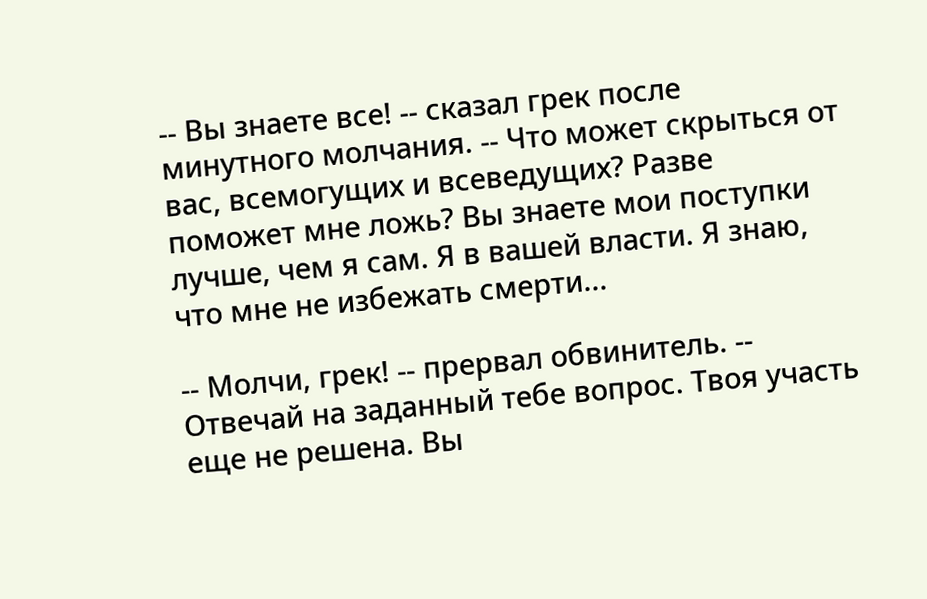-- Вы знаете все! -- сказал грек после минутного молчания. -- Что может скрыться от вас, всемогущих и всеведущих? Разве поможет мне ложь? Вы знаете мои поступки лучше, чем я сам. Я в вашей власти. Я знаю, что мне не избежать смерти...

-- Молчи, грек! -- прервал обвинитель. -- Отвечай на заданный тебе вопрос. Твоя участь еще не решена. Вы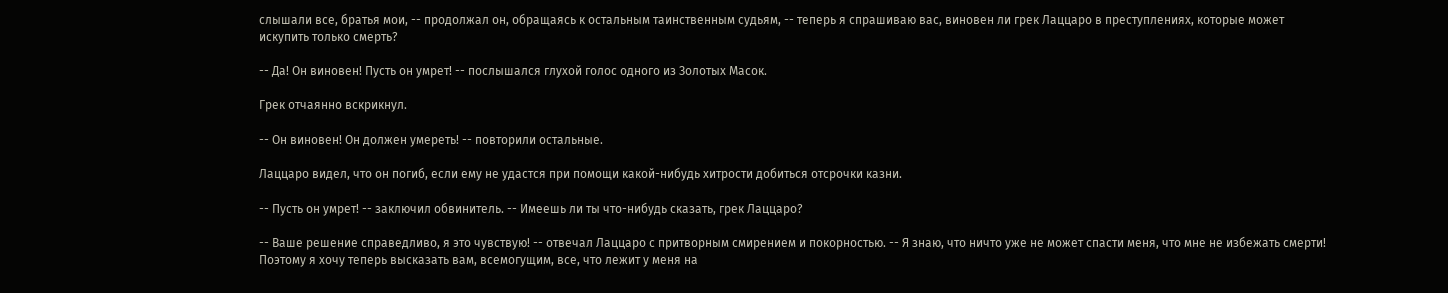слышали все, братья мои, -- продолжал он, обращаясь к остальным таинственным судьям, -- теперь я спрашиваю вас, виновен ли грек Лаццаро в преступлениях, которые может искупить только смерть?

-- Да! Он виновен! Пусть он умрет! -- послышался глухой голос одного из Золотых Масок.

Грек отчаянно вскрикнул.

-- Он виновен! Он должен умереть! -- повторили остальные.

Лаццаро видел, что он погиб, если ему не удастся при помощи какой-нибудь хитрости добиться отсрочки казни.

-- Пусть он умрет! -- заключил обвинитель. -- Имеешь ли ты что-нибудь сказать, грек Лаццаро?

-- Ваше решение справедливо, я это чувствую! -- отвечал Лаццаро с притворным смирением и покорностью. -- Я знаю, что ничто уже не может спасти меня, что мне не избежать смерти! Поэтому я хочу теперь высказать вам, всемогущим, все, что лежит у меня на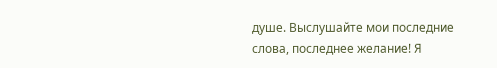душе. Выслушайте мои последние слова, последнее желание! Я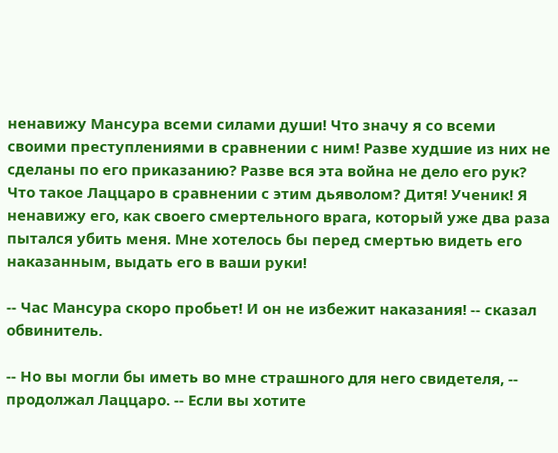ненавижу Мансура всеми силами души! Что значу я со всеми своими преступлениями в сравнении с ним! Разве худшие из них не сделаны по его приказанию? Разве вся эта война не дело его рук? Что такое Лаццаро в сравнении с этим дьяволом? Дитя! Ученик! Я ненавижу его, как своего смертельного врага, который уже два раза пытался убить меня. Мне хотелось бы перед смертью видеть его наказанным, выдать его в ваши руки!

-- Час Мансура скоро пробьет! И он не избежит наказания! -- сказал обвинитель.

-- Но вы могли бы иметь во мне страшного для него свидетеля, -- продолжал Лаццаро. -- Если вы хотите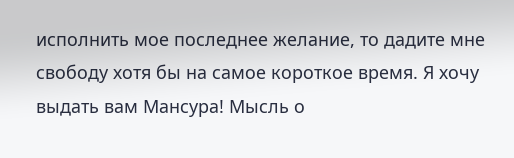исполнить мое последнее желание, то дадите мне свободу хотя бы на самое короткое время. Я хочу выдать вам Мансура! Мысль о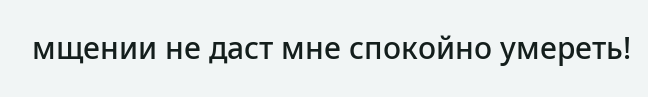мщении не даст мне спокойно умереть!